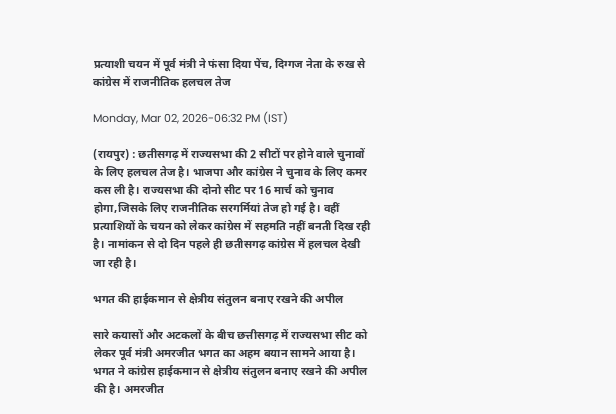प्रत्याशी चयन में पूर्व मंत्री ने फंसा दिया पेंच, दिग्गज नेता के रुख से कांग्रेस में राजनीतिक हलचल तेज

Monday, Mar 02, 2026-06:32 PM (IST)

(रायपुर) : छतीसगढ़ में राज्यसभा की 2 सीटों पर होने वाले चुनावों के लिए हलचल तेज है। भाजपा और कांग्रेस ने चुनाव के लिए कमर कस ली है। राज्यसभा की दोनो सीट पर 16 मार्च को चुनाव होगा,जिसके लिए राजनीतिक सरगर्मियां तेज हो गई है। वहीं प्रत्याशियों के चयन को लेकर कांग्रेस में सहमति नहीं बनती दिख रही है। नामांकन से दो दिन पहले ही छतीसगढ़ कांग्रेस में हलचल देखी जा रही है।

भगत की हाईकमान से क्षेत्रीय संतुलन बनाए रखने की अपील

सारे कयासों और अटकलों के बीच छत्तीसगढ़ में राज्यसभा सीट को लेकर पूर्व मंत्री अमरजीत भगत का अहम बयान सामने आया है। भगत ने कांग्रेस हाईकमान से क्षेत्रीय संतुलन बनाए रखने की अपील की है। अमरजीत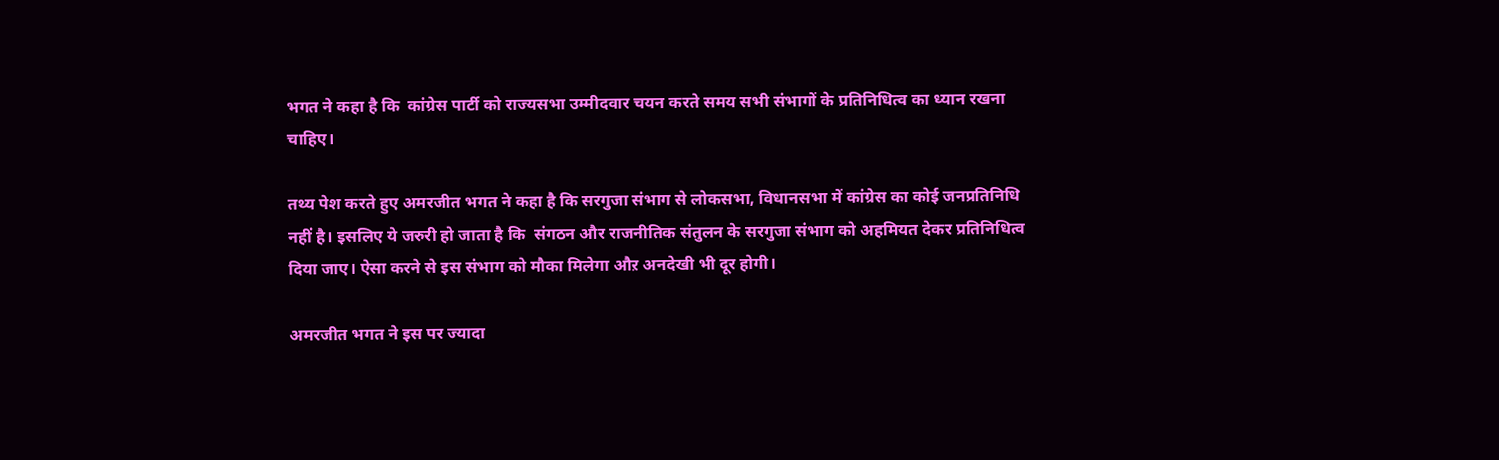भगत ने कहा है कि  कांग्रेस पार्टी को राज्यसभा उम्मीदवार चयन करते समय सभी संभागों के प्रतिनिधित्व का ध्यान रखना चाहिए।

तथ्य पेश करते हुए अमरजीत भगत ने कहा है कि सरगुजा संभाग से लोकसभा, विधानसभा में कांग्रेस का कोई जनप्रतिनिधि नहीं है। इसलिए ये जरुरी हो जाता है कि  संगठन और राजनीतिक संतुलन के सरगुजा संभाग को अहमियत देकर प्रतिनिधित्व दिया जाए। ऐसा करने से इस संभाग को मौका मिलेगा औऱ अनदेखी भी दूर होगी।

अमरजीत भगत ने इस पर ज्यादा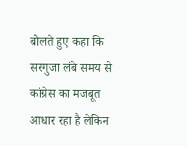बोलते हुए कहा कि  सरगुजा लंबे समय से कांग्रेस का मजबूत आधार रहा है लेकिन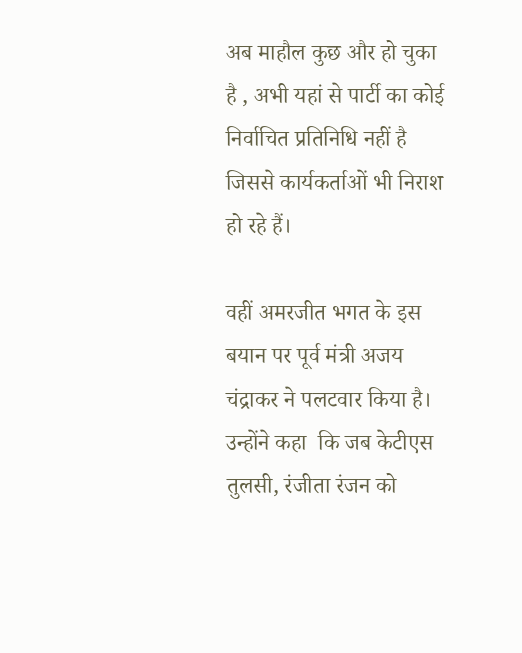अब माहौल कुछ और हो चुका है , अभी यहां से पार्टी का कोई निर्वाचित प्रतिनिधि नहीं है जिससे कार्यकर्ताओं भी निराश हो रहे हैं।

वहीं अमरजीत भगत के इस बयान पर पूर्व मंत्री अजय चंद्राकर ने पलटवार किया है। उन्होंने कहा  कि जब केटीएस तुलसी, रंजीता रंजन को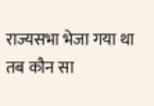राज्यसभा भेजा गया था तब कौन सा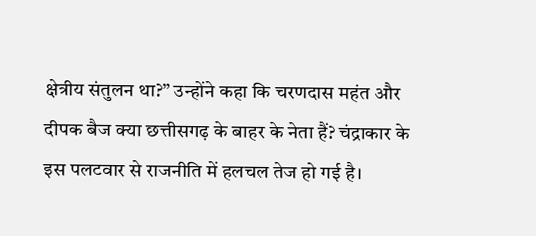क्षेत्रीय संतुलन था?” उन्होंने कहा कि चरणदास महंत और दीपक बैज क्या छत्तीसगढ़ के बाहर के नेता हैं? चंद्राकार के इस पलटवार से राजनीति में हलचल तेज हो गई है।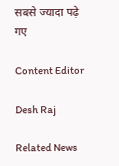सबसे ज्यादा पढ़े गए

Content Editor

Desh Raj

Related News